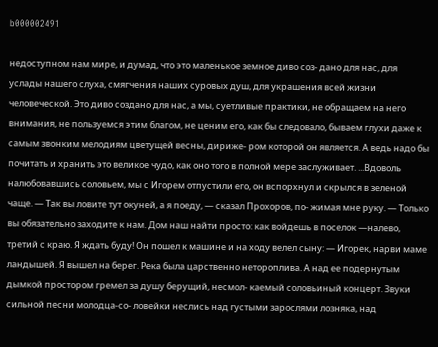b000002491

недоступном нам мире, и думад, что это маленькое земное диво соз- дано для нас, для услады нашего слуха, смягчения наших суровых душ, для украшения всей жизни человеческой. Это диво создано для нас, а мы, суетливые практики, не обращаем на него внимания, не пользуемся этим благом, не ценим его, как бы следовало, бываем глухи даже к самым звонким мелодиям цветущей весны, дириже- ром которой он является. А ведь надо бы почитать и хранить это великое чудо, как оно того в полной мере заслуживает. ...Вдоволь налюбовавшись соловьем, мы с Игорем отпустили его, он вспорхнул и скрылся в зеленой чаще. — Так вы ловите тут окуней, а я поеду, — сказал Прохоров, по- жимая мне руку. — Только вы обязательно заходите к нам. Дом наш найти просто: как войдешь в поселок —налево, третий с краю. Я ждать буду! Он пошел к машине и на ходу велел сыну: — Игорек, нарви маме ландышей. Я вышел на берег. Река была царственно нетороплива. А над ее подернутым дымкой простором гремел за душу берущий, несмол- каемый соловьиный концерт. Звуки сильной песни молодца-со- ловейки неслись над густыми зарослями лозняка, над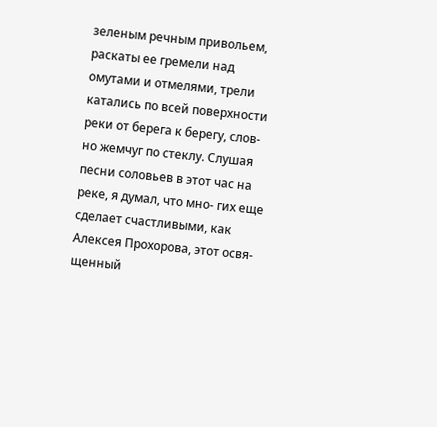зеленым речным привольем, раскаты ее гремели над омутами и отмелями, трели катались по всей поверхности реки от берега к берегу, слов- но жемчуг по стеклу. Слушая песни соловьев в этот час на реке, я думал, что мно- гих еще сделает счастливыми, как Алексея Прохорова, этот освя- щенный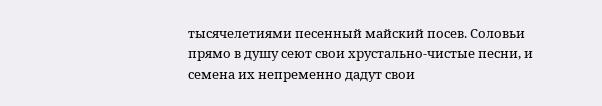тысячелетиями песенный майский посев. Соловьи прямо в душу сеют свои хрустально-чистые песни, и семена их непременно дадут свои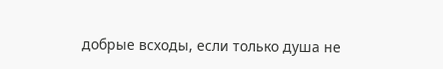добрые всходы, если только душа не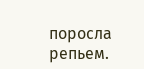поросла репьем.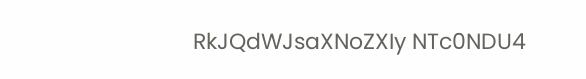RkJQdWJsaXNoZXIy NTc0NDU4